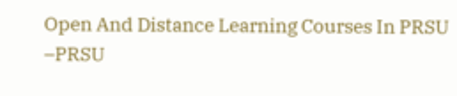Open And Distance Learning Courses In PRSU –PRSU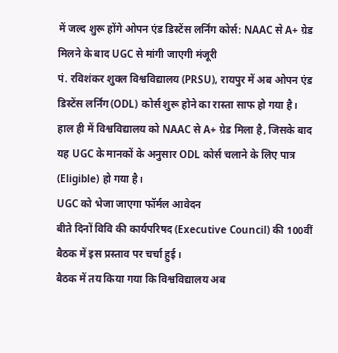में जल्द शुरू होंगे ओपन एंड डिस्टेंस लर्निंग कोर्स: NAAC से A+ ग्रेड मिलने के बाद UGC से मांगी जाएगी मंजूरी
पं. रविशंकर शुक्ल विश्वविद्यालय (PRSU), रायपुर में अब ओपन एंड डिस्टेंस लर्निंग (ODL) कोर्स शुरू होने का रास्ता साफ हो गया है।
हाल ही में विश्वविद्यालय को NAAC से A+ ग्रेड मिला है, जिसके बाद यह UGC के मानकों के अनुसार ODL कोर्स चलाने के लिए पात्र (Eligible) हो गया है।
UGC को भेजा जाएगा फॉर्मल आवेदन
बीते दिनों विवि की कार्यपरिषद (Executive Council) की 100वीं बैठक में इस प्रस्ताव पर चर्चा हुई।
बैठक में तय किया गया कि विश्वविद्यालय अब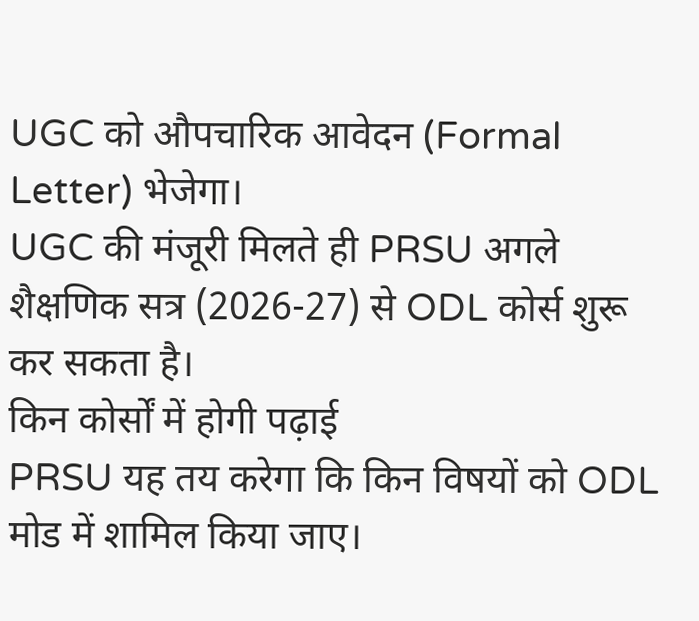UGC को औपचारिक आवेदन (Formal Letter) भेजेगा।
UGC की मंजूरी मिलते ही PRSU अगले शैक्षणिक सत्र (2026-27) से ODL कोर्स शुरू कर सकता है।
किन कोर्सों में होगी पढ़ाई
PRSU यह तय करेगा कि किन विषयों को ODL मोड में शामिल किया जाए।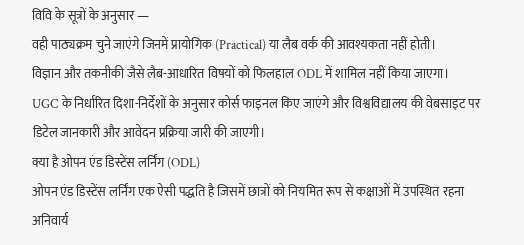विवि के सूत्रों के अनुसार —
वही पाठ्यक्रम चुने जाएंगे जिनमें प्रायोगिक (Practical) या लैब वर्क की आवश्यकता नहीं होती।
विज्ञान और तकनीकी जैसे लैब-आधारित विषयों को फिलहाल ODL में शामिल नहीं किया जाएगा।
UGC के निर्धारित दिशा-निर्देशों के अनुसार कोर्स फाइनल किए जाएंगे और विश्वविद्यालय की वेबसाइट पर डिटेल जानकारी और आवेदन प्रक्रिया जारी की जाएगी।
क्या है ओपन एंड डिस्टेंस लर्निंग (ODL)
ओपन एंड डिस्टेंस लर्निंग एक ऐसी पद्धति है जिसमें छात्रों को नियमित रूप से कक्षाओं में उपस्थित रहना अनिवार्य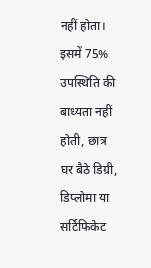नहीं होता।
इसमें 75% उपस्थिति की बाध्यता नहीं होती, छात्र घर बैठे डिग्री, डिप्लोमा या सर्टिफिकेट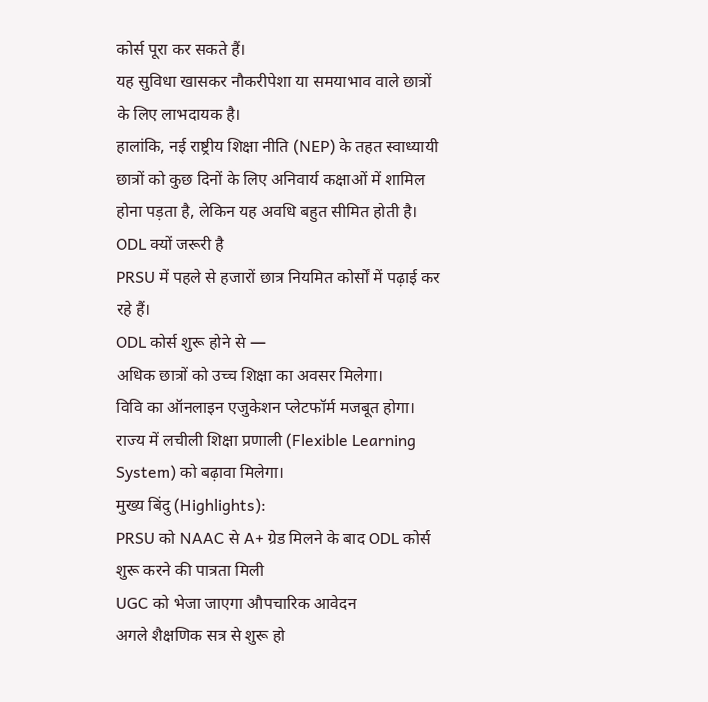कोर्स पूरा कर सकते हैं।
यह सुविधा खासकर नौकरीपेशा या समयाभाव वाले छात्रों के लिए लाभदायक है।
हालांकि, नई राष्ट्रीय शिक्षा नीति (NEP) के तहत स्वाध्यायी छात्रों को कुछ दिनों के लिए अनिवार्य कक्षाओं में शामिल होना पड़ता है, लेकिन यह अवधि बहुत सीमित होती है।
ODL क्यों जरूरी है
PRSU में पहले से हजारों छात्र नियमित कोर्सों में पढ़ाई कर रहे हैं।
ODL कोर्स शुरू होने से —
अधिक छात्रों को उच्च शिक्षा का अवसर मिलेगा।
विवि का ऑनलाइन एजुकेशन प्लेटफॉर्म मजबूत होगा।
राज्य में लचीली शिक्षा प्रणाली (Flexible Learning System) को बढ़ावा मिलेगा।
मुख्य बिंदु (Highlights):
PRSU को NAAC से A+ ग्रेड मिलने के बाद ODL कोर्स शुरू करने की पात्रता मिली
UGC को भेजा जाएगा औपचारिक आवेदन
अगले शैक्षणिक सत्र से शुरू हो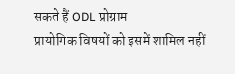सकते हैं ODL प्रोग्राम
प्रायोगिक विषयों को इसमें शामिल नहीं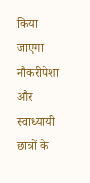किया जाएगा
नौकरीपेशा और स्वाध्यायी छात्रों के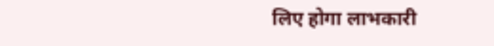लिए होगा लाभकारी